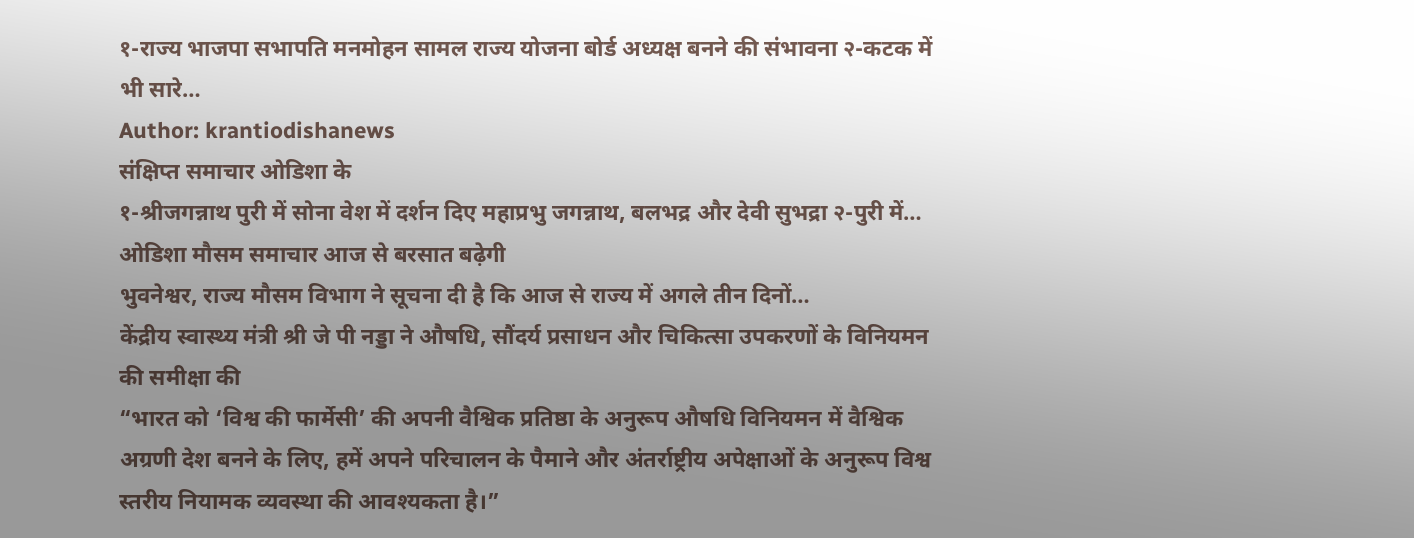१-राज्य भाजपा सभापति मनमोहन सामल राज्य योजना बोर्ड अध्यक्ष बनने की संभावना २-कटक में भी सारे…
Author: krantiodishanews
संक्षिप्त समाचार ओडिशा के
१-श्रीजगन्नाथ पुरी में सोना वेश में दर्शन दिए महाप्रभु जगन्नाथ, बलभद्र और देवी सुभद्रा २-पुरी में…
ओडिशा मौसम समाचार आज से बरसात बढ़ेगी
भुवनेश्वर, राज्य मौसम विभाग ने सूचना दी है कि आज से राज्य में अगले तीन दिनों…
केंद्रीय स्वास्थ्य मंत्री श्री जे पी नड्डा ने औषधि, सौंदर्य प्रसाधन और चिकित्सा उपकरणों के विनियमन की समीक्षा की
“भारत को ‘विश्व की फार्मेसी’ की अपनी वैश्विक प्रतिष्ठा के अनुरूप औषधि विनियमन में वैश्विक अग्रणी देश बनने के लिए, हमें अपने परिचालन के पैमाने और अंतर्राष्ट्रीय अपेक्षाओं के अनुरूप विश्व स्तरीय नियामक व्यवस्था की आवश्यकता है।”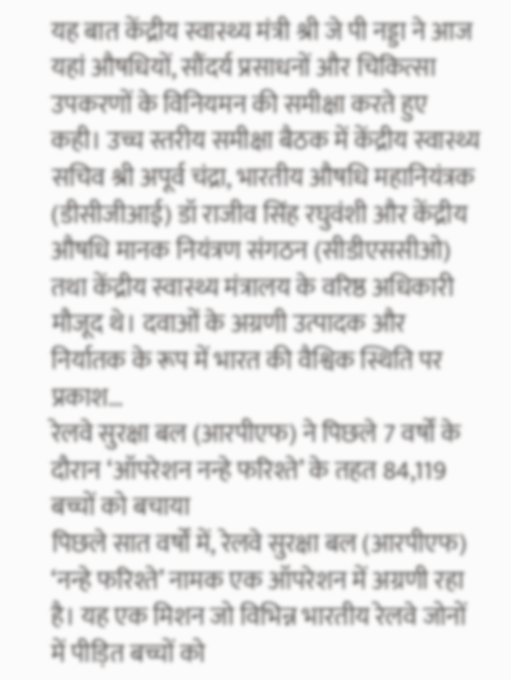यह बात केंद्रीय स्वास्थ्य मंत्री श्री जे पी नड्डा ने आज यहां औषधियों, सौंदर्य प्रसाधनों और चिकित्सा उपकरणों के विनियमन की समीक्षा करते हुए कही। उच्च स्तरीय समीक्षा बैठक में केंद्रीय स्वास्थ्य सचिव श्री अपूर्व चंद्रा, भारतीय औषधि महानियंत्रक (डीसीजीआई) डॉ राजीव सिंह रघुवंशी और केंद्रीय औषधि मानक नियंत्रण संगठन (सीडीएससीओ) तथा केंद्रीय स्वास्थ्य मंत्रालय के वरिष्ठ अधिकारी मौजूद थे। दवाओं के अग्रणी उत्पादक और निर्यातक के रूप में भारत की वैश्विक स्थिति पर प्रकाश…
रेलवे सुरक्षा बल (आरपीएफ) ने पिछले 7 वर्षों के दौरान ‘ऑपरेशन नन्हे फरिश्ते’ के तहत 84,119 बच्चों को बचाया
पिछले सात वर्षों में, रेलवे सुरक्षा बल (आरपीएफ) ‘नन्हे फरिश्ते’ नामक एक ऑपरेशन में अग्रणी रहा है। यह एक मिशन जो विभिन्न भारतीय रेलवे जोनों में पीड़ित बच्चों को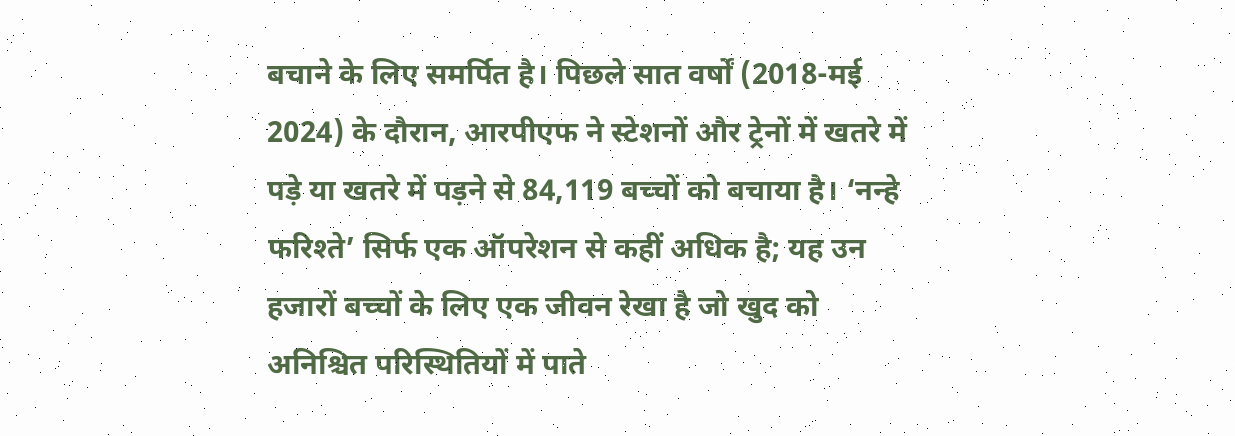बचाने के लिए समर्पित है। पिछले सात वर्षों (2018-मई 2024) के दौरान, आरपीएफ ने स्टेशनों और ट्रेनों में खतरे में पड़े या खतरे में पड़ने से 84,119 बच्चों को बचाया है। ‘नन्हे फरिश्ते’ सिर्फ एक ऑपरेशन से कहीं अधिक है; यह उन हजारों बच्चों के लिए एक जीवन रेखा है जो खुद को अनिश्चित परिस्थितियों में पाते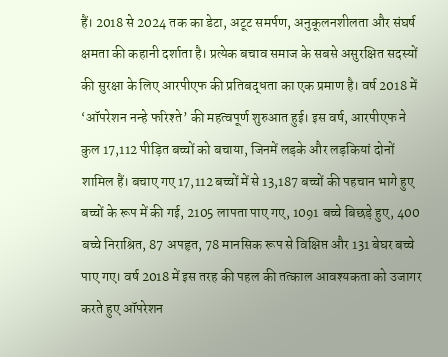हैं। 2018 से 2024 तक का डेटा, अटूट समर्पण, अनुकूलनशीलता और संघर्ष क्षमता की कहानी दर्शाता है। प्रत्येक बचाव समाज के सबसे असुरक्षित सदस्यों की सुरक्षा के लिए आरपीएफ की प्रतिबद्धता का एक प्रमाण है। वर्ष 2018 में ‘ऑपरेशन नन्हे फरिश्ते’ की महत्वपूर्ण शुरुआत हुई। इस वर्ष, आरपीएफ ने कुल 17,112 पीड़ित बच्चों को बचाया, जिनमें लड़के और लड़कियां दोनों शामिल हैं। बचाए गए 17,112 बच्चों में से 13,187 बच्चों की पहचान भागे हुए बच्चों के रूप में की गई, 2105 लापता पाए गए, 1091 बच्चे बिछड़े हुए, 400 बच्चे निराश्रित, 87 अपहृत, 78 मानसिक रूप से विक्षिप्त और 131 बेघर बच्चे पाए गए। वर्ष 2018 में इस तरह की पहल की तत्काल आवश्यकता को उजागर करते हुए ऑपरेशन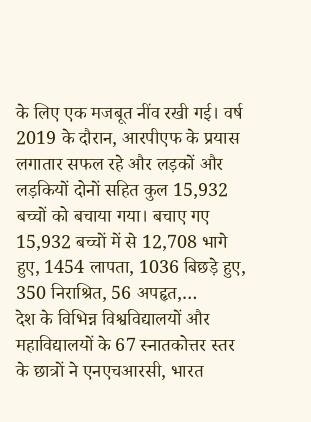के लिए एक मजबूत नींव रखी गई। वर्ष 2019 के दौरान, आरपीएफ के प्रयास लगातार सफल रहे और लड़कों और लड़कियों दोनों सहित कुल 15,932 बच्चों को बचाया गया। बचाए गए 15,932 बच्चों में से 12,708 भागे हुए, 1454 लापता, 1036 बिछड़े हुए, 350 निराश्रित, 56 अपहृत,…
देश के विभिन्न विश्वविद्यालयों और महाविद्यालयों के 67 स्नातकोत्तर स्तर के छात्रों ने एनएचआरसी, भारत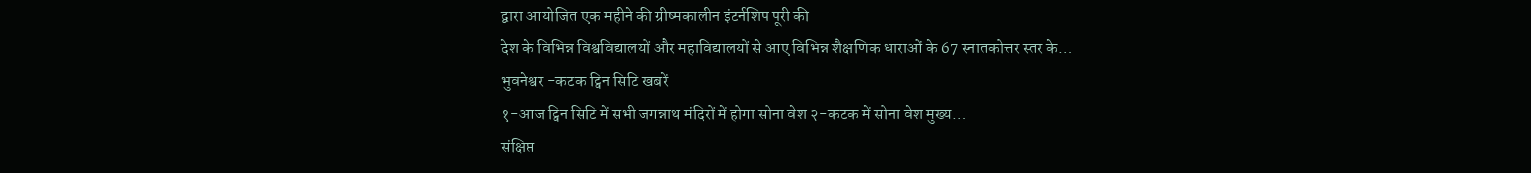द्वारा आयोजित एक महीने की ग्रीष्मकालीन इंटर्नशिप पूरी की
देश के विभिन्न विश्वविद्यालयों और महाविद्यालयों से आए विभिन्न शैक्षणिक धाराओं के 67 स्नातकोत्तर स्तर के…
भुवनेश्वर -कटक ट्विन सिटि खबरें
१-आज ट्विन सिटि में सभी जगन्नाथ मंदिरों में होगा सोना वेश २-कटक में सोना वेश मुख्य…
संक्षिप्त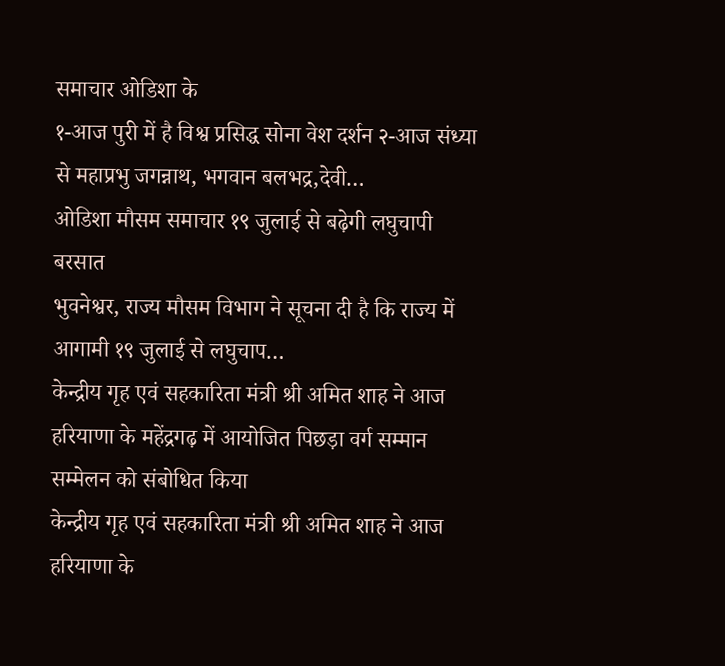समाचार ओडिशा के
१-आज पुरी में है विश्व प्रसिद्ध सोना वेश दर्शन २-आज संध्या से महाप्रभु जगन्नाथ, भगवान बलभद्र,देवी…
ओडिशा मौसम समाचार १९ जुलाई से बढ़ेगी लघुचापी बरसात
भुवनेश्वर, राज्य मौसम विभाग ने सूचना दी है कि राज्य में आगामी १९ जुलाई से लघुचाप…
केन्द्रीय गृह एवं सहकारिता मंत्री श्री अमित शाह ने आज हरियाणा के महेंद्रगढ़ में आयोजित पिछड़ा वर्ग सम्मान सम्मेलन को संबोधित किया
केन्द्रीय गृह एवं सहकारिता मंत्री श्री अमित शाह ने आज हरियाणा के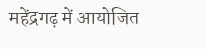महेंद्रगढ़ में आयोजित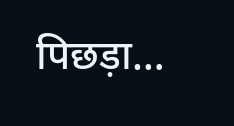पिछड़ा…